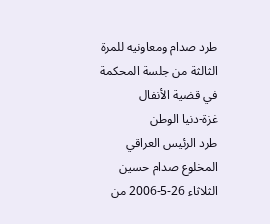طرد صدام ومعاونيه للمرة الثالثة من جلسة المحكمة في قضية الأنفال
غزة-دنيا الوطن
طرد الرئيس العراقي المخلوع صدام حسين الثلاثاء 26-5-2006 من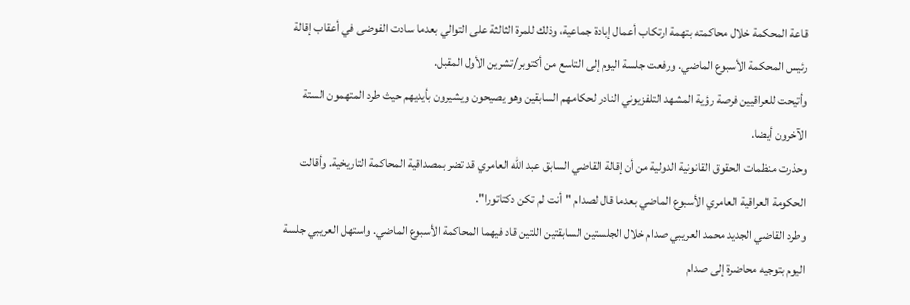قاعة المحكمة خلال محاكمته بتهمة ارتكاب أعمال إبادة جماعية، وذلك للمرة الثالثة على التوالي بعدما سادت الفوضى في أعقاب إقالة رئيس المحكمة الأسبوع الماضي. ورفعت جلسة اليوم إلى التاسع من أكتوبر/تشرين الأول المقبل.
وأتيحت للعراقيين فرصة رؤية المشهد التلفزيوني النادر لحكامهم السابقين وهو يصيحون ويشيرون بأيديهم حيث طرد المتهمون الستة الآخرون أيضا.
وحذرت منظمات الحقوق القانونية الدولية من أن إقالة القاضي السابق عبد الله العامري قد تضر بمصداقية المحاكمة التاريخية. وأقالت الحكومة العراقية العامري الأسبوع الماضي بعدما قال لصدام "أنت لم تكن دكتاتورا".
وطرد القاضي الجديد محمد العريبي صدام خلال الجلستين السابقتين اللتين قاد فيهما المحاكمة الأسبوع الماضي. واستهل العريبي جلسة اليوم بتوجيه محاضرة إلى صدام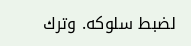لضبط سلوكه. وترك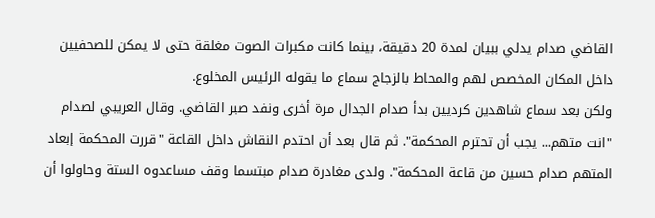القاضي صدام يدلي ببيان لمدة 20 دقيقة، بينما كانت مكبرات الصوت مغلقة حتى لا يمكن للصحفيين داخل المكان المخصص لهم والمحاط بالزجاج سماع ما يقوله الرئيس المخلوع.
ولكن بعد سماع شاهدين كرديين بدأ صدام الجدال مرة أخرى ونفد صبر القاضي. وقال العريبي لصدام "انت متهم... يجب أن تحترم المحكمة". ثم قال بعد أن احتدم النقاش داخل القاعة "قررت المحكمة إبعاد المتهم صدام حسين من قاعة المحكمة". ولدى مغادرة صدام مبتسما وقف مساعدوه الستة وحاولوا أن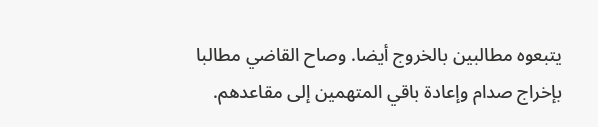يتبعوه مطالبين بالخروج أيضا. وصاح القاضي مطالبا بإخراج صدام وإعادة باقي المتهمين إلى مقاعدهم.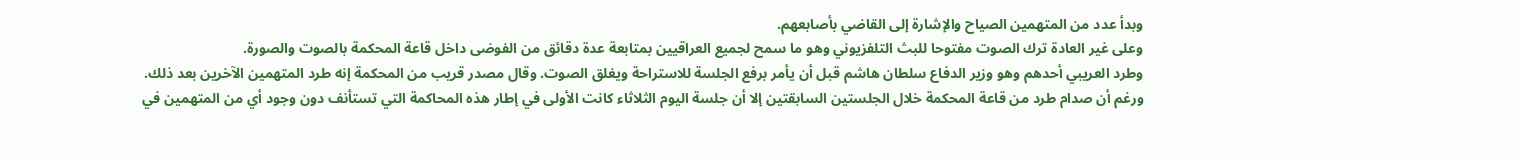وبدأ عدد من المتهمين الصياح والإشارة إلى القاضي بأصابعهم.
وعلى غير العادة ترك الصوت مفتوحا للبث التلفزيوني وهو ما سمح لجميع العراقيين بمتابعة عدة دقائق من الفوضى داخل قاعة المحكمة بالصوت والصورة.
وطرد العريبي أحدهم وهو وزير الدفاع سلطان هاشم قبل أن يأمر برفع الجلسة للاستراحة ويغلق الصوت. وقال مصدر قريب من المحكمة إنه طرد المتهمين الآخرين بعد ذلك.
ورغم أن صدام طرد من قاعة المحكمة خلال الجلستين السابقتين إلا أن جلسة اليوم الثلاثاء كانت الأولى في إطار هذه المحاكمة التي تستأنف دون وجود أي من المتهمين في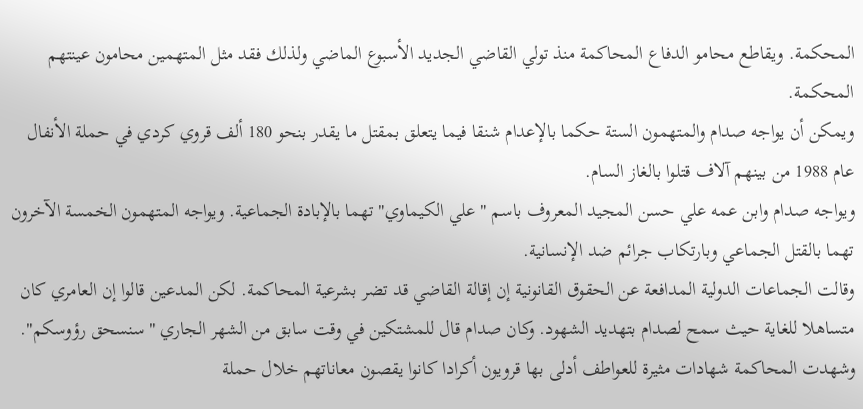المحكمة. ويقاطع محامو الدفاع المحاكمة منذ تولي القاضي الجديد الأسبوع الماضي ولذلك فقد مثل المتهمين محامون عينتهم المحكمة.
ويمكن أن يواجه صدام والمتهمون الستة حكما بالإعدام شنقا فيما يتعلق بمقتل ما يقدر بنحو 180 ألف قروي كردي في حملة الأنفال عام 1988 من بينهم آلاف قتلوا بالغاز السام.
ويواجه صدام وابن عمه علي حسن المجيد المعروف باسم "علي الكيماوي" تهما بالإبادة الجماعية. ويواجه المتهمون الخمسة الآخرون تهما بالقتل الجماعي وبارتكاب جرائم ضد الإنسانية.
وقالت الجماعات الدولية المدافعة عن الحقوق القانونية إن إقالة القاضي قد تضر بشرعية المحاكمة. لكن المدعين قالوا إن العامري كان متساهلا للغاية حيث سمح لصدام بتهديد الشهود. وكان صدام قال للمشتكين في وقت سابق من الشهر الجاري "سنسحق رؤوسكم".
وشهدت المحاكمة شهادات مثيرة للعواطف أدلى بها قرويون أكرادا كانوا يقصون معاناتهم خلال حملة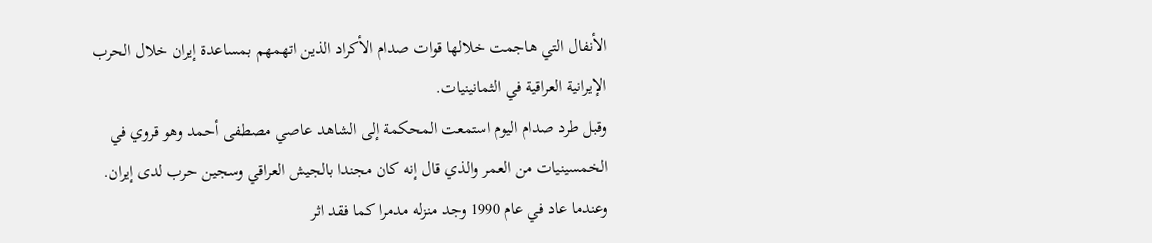الأنفال التي هاجمت خلالها قوات صدام الأكراد الذين اتهمهم بمساعدة إيران خلال الحرب الإيرانية العراقية في الثمانينيات.
وقبل طرد صدام اليوم استمعت المحكمة إلى الشاهد عاصي مصطفى أحمد وهو قروي في الخمسينيات من العمر والذي قال إنه كان مجندا بالجيش العراقي وسجين حرب لدى إيران.
وعندما عاد في عام 1990 وجد منزله مدمرا كما فقد اثر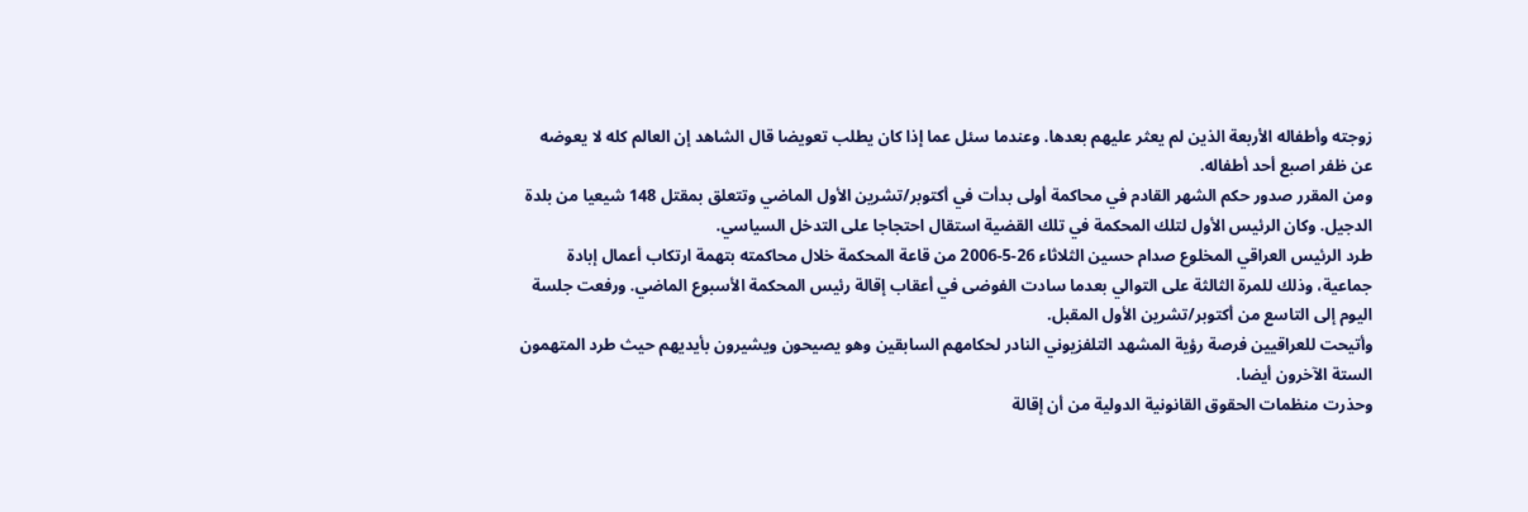زوجته وأطفاله الأربعة الذين لم يعثر عليهم بعدها. وعندما سئل عما إذا كان يطلب تعويضا قال الشاهد إن العالم كله لا يعوضه عن ظفر اصبع أحد أطفاله.
ومن المقرر صدور حكم الشهر القادم في محاكمة أولى بدأت في أكتوبر/تشرين الأول الماضي وتتعلق بمقتل 148 شيعيا من بلدة الدجيل. وكان الرئيس الأول لتلك المحكمة في تلك القضية استقال احتجاجا على التدخل السياسي.
طرد الرئيس العراقي المخلوع صدام حسين الثلاثاء 26-5-2006 من قاعة المحكمة خلال محاكمته بتهمة ارتكاب أعمال إبادة جماعية، وذلك للمرة الثالثة على التوالي بعدما سادت الفوضى في أعقاب إقالة رئيس المحكمة الأسبوع الماضي. ورفعت جلسة اليوم إلى التاسع من أكتوبر/تشرين الأول المقبل.
وأتيحت للعراقيين فرصة رؤية المشهد التلفزيوني النادر لحكامهم السابقين وهو يصيحون ويشيرون بأيديهم حيث طرد المتهمون الستة الآخرون أيضا.
وحذرت منظمات الحقوق القانونية الدولية من أن إقالة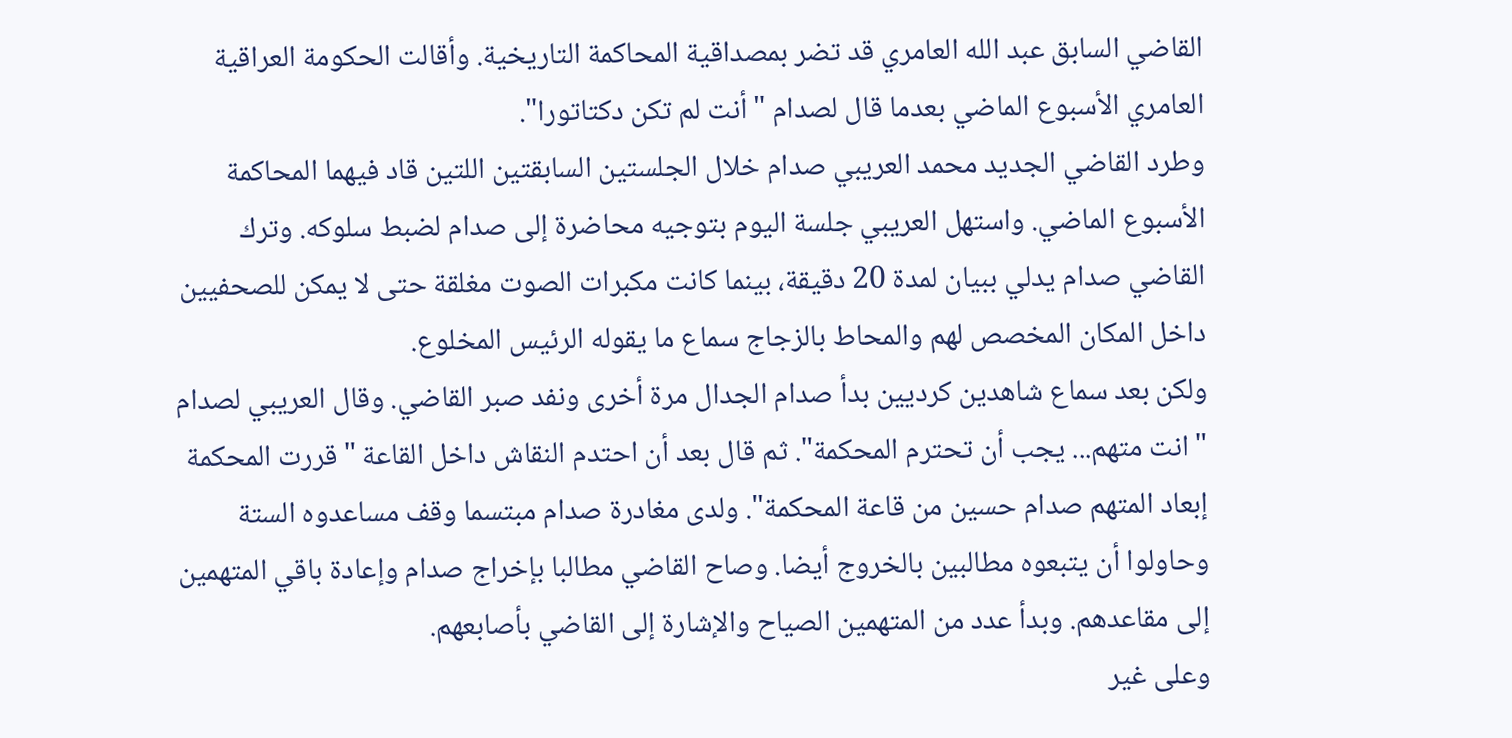القاضي السابق عبد الله العامري قد تضر بمصداقية المحاكمة التاريخية. وأقالت الحكومة العراقية العامري الأسبوع الماضي بعدما قال لصدام "أنت لم تكن دكتاتورا".
وطرد القاضي الجديد محمد العريبي صدام خلال الجلستين السابقتين اللتين قاد فيهما المحاكمة الأسبوع الماضي. واستهل العريبي جلسة اليوم بتوجيه محاضرة إلى صدام لضبط سلوكه. وترك القاضي صدام يدلي ببيان لمدة 20 دقيقة، بينما كانت مكبرات الصوت مغلقة حتى لا يمكن للصحفيين داخل المكان المخصص لهم والمحاط بالزجاج سماع ما يقوله الرئيس المخلوع.
ولكن بعد سماع شاهدين كرديين بدأ صدام الجدال مرة أخرى ونفد صبر القاضي. وقال العريبي لصدام "انت متهم... يجب أن تحترم المحكمة". ثم قال بعد أن احتدم النقاش داخل القاعة "قررت المحكمة إبعاد المتهم صدام حسين من قاعة المحكمة". ولدى مغادرة صدام مبتسما وقف مساعدوه الستة وحاولوا أن يتبعوه مطالبين بالخروج أيضا. وصاح القاضي مطالبا بإخراج صدام وإعادة باقي المتهمين إلى مقاعدهم. وبدأ عدد من المتهمين الصياح والإشارة إلى القاضي بأصابعهم.
وعلى غير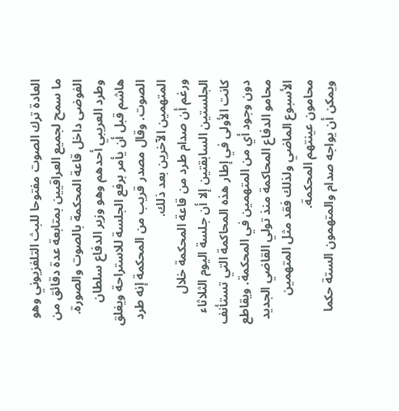العادة ترك الصوت مفتوحا للبث التلفزيوني وهو ما سمح لجميع العراقيين بمتابعة عدة دقائق من الفوضى داخل قاعة المحكمة بالصوت والصورة.
وطرد العريبي أحدهم وهو وزير الدفاع سلطان هاشم قبل أن يأمر برفع الجلسة للاستراحة ويغلق الصوت. وقال مصدر قريب من المحكمة إنه طرد المتهمين الآخرين بعد ذلك.
ورغم أن صدام طرد من قاعة المحكمة خلال الجلستين السابقتين إلا أن جلسة اليوم الثلاثاء كانت الأولى في إطار هذه المحاكمة التي تستأنف دون وجود أي من المتهمين في المحكمة. ويقاطع محامو الدفاع المحاكمة منذ تولي القاضي الجديد الأسبوع الماضي ولذلك فقد مثل المتهمين محامون عينتهم المحكمة.
ويمكن أن يواجه صدام والمتهمون الستة حكما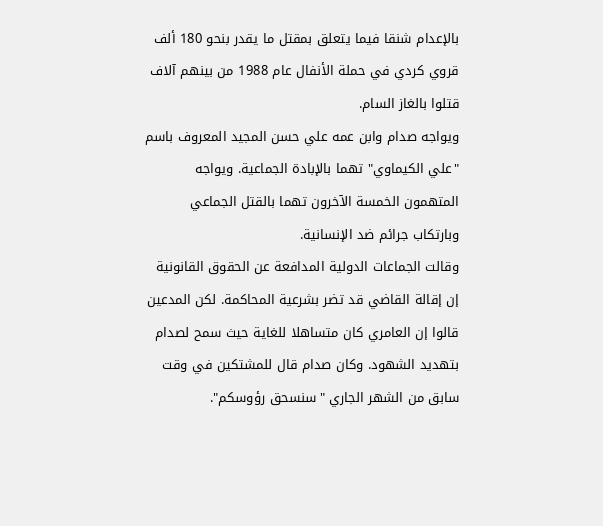بالإعدام شنقا فيما يتعلق بمقتل ما يقدر بنحو 180 ألف قروي كردي في حملة الأنفال عام 1988 من بينهم آلاف قتلوا بالغاز السام.
ويواجه صدام وابن عمه علي حسن المجيد المعروف باسم "علي الكيماوي" تهما بالإبادة الجماعية. ويواجه المتهمون الخمسة الآخرون تهما بالقتل الجماعي وبارتكاب جرائم ضد الإنسانية.
وقالت الجماعات الدولية المدافعة عن الحقوق القانونية إن إقالة القاضي قد تضر بشرعية المحاكمة. لكن المدعين قالوا إن العامري كان متساهلا للغاية حيث سمح لصدام بتهديد الشهود. وكان صدام قال للمشتكين في وقت سابق من الشهر الجاري "سنسحق رؤوسكم".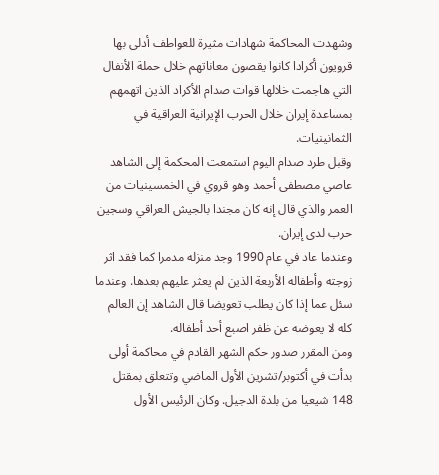وشهدت المحاكمة شهادات مثيرة للعواطف أدلى بها قرويون أكرادا كانوا يقصون معاناتهم خلال حملة الأنفال التي هاجمت خلالها قوات صدام الأكراد الذين اتهمهم بمساعدة إيران خلال الحرب الإيرانية العراقية في الثمانينيات.
وقبل طرد صدام اليوم استمعت المحكمة إلى الشاهد عاصي مصطفى أحمد وهو قروي في الخمسينيات من العمر والذي قال إنه كان مجندا بالجيش العراقي وسجين حرب لدى إيران.
وعندما عاد في عام 1990 وجد منزله مدمرا كما فقد اثر زوجته وأطفاله الأربعة الذين لم يعثر عليهم بعدها. وعندما سئل عما إذا كان يطلب تعويضا قال الشاهد إن العالم كله لا يعوضه عن ظفر اصبع أحد أطفاله.
ومن المقرر صدور حكم الشهر القادم في محاكمة أولى بدأت في أكتوبر/تشرين الأول الماضي وتتعلق بمقتل 148 شيعيا من بلدة الدجيل. وكان الرئيس الأول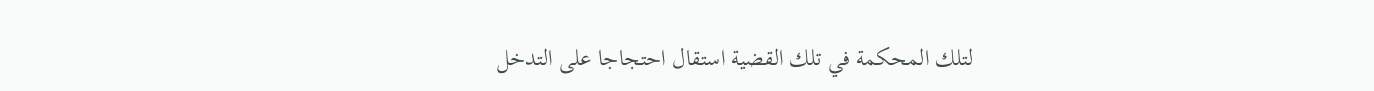لتلك المحكمة في تلك القضية استقال احتجاجا على التدخل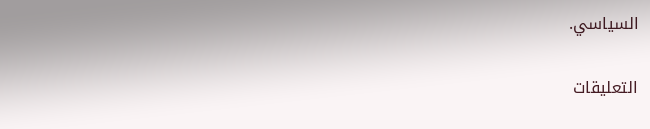السياسي.

التعليقات